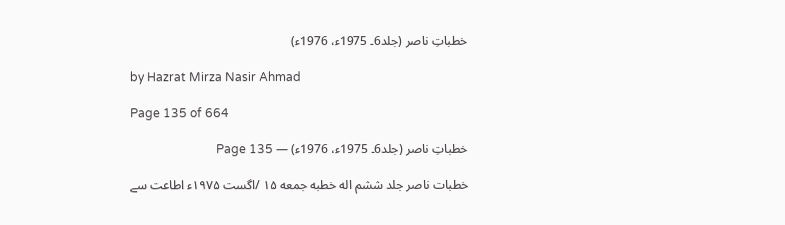خطباتِ ناصر (جلد6۔ 1975ء، 1976ء)

by Hazrat Mirza Nasir Ahmad

Page 135 of 664

خطباتِ ناصر (جلد6۔ 1975ء، 1976ء) — Page 135

خطبات ناصر جلد ششم اله خطبه جمعه ۱۵ /اگست ۱۹۷۵ء اطاعت سے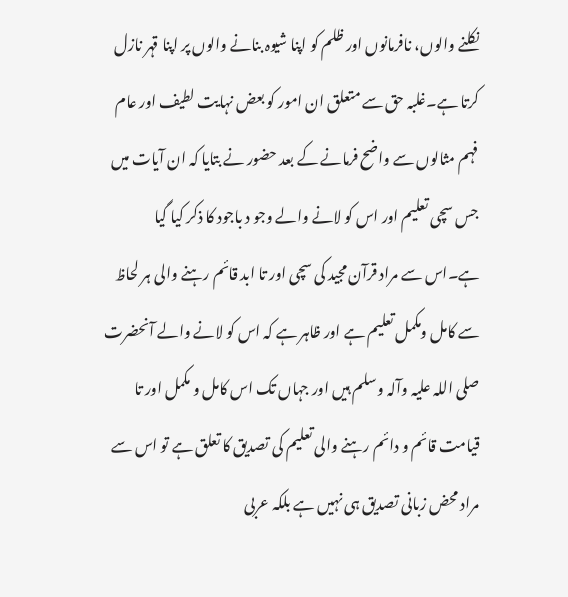نکلنے والوں، نافرمانوں اور ظلم کو اپنا شیوہ بنانے والوں پر اپنا قہر نازل کرتا ہے۔غلبہ حق سے متعلق ان امور کو بعض نہایت لطیف اور عام فہم مثالوں سے واضح فرمانے کے بعد حضور نے بتایا کہ ان آیات میں جس سچی تعلیم اور اس کو لانے والے وجو د باجود کا ذکر کیا گیا ہے۔اس سے مراد قرآن مجید کی سچی اور تا ابد قائم رہنے والی ہر لحاظ سے کامل ومکمل تعلیم ہے اور ظاہر ہے کہ اس کو لانے والے آنحضرت صلی اللہ علیہ وآلہ وسلم ہیں اور جہاں تک اس کامل و مکمل اور تا قیامت قائم و دائم رہنے والی تعلیم کی تصدیق کا تعلق ہے تو اس سے مراد محض زبانی تصدیق ہی نہیں ہے بلکہ عربی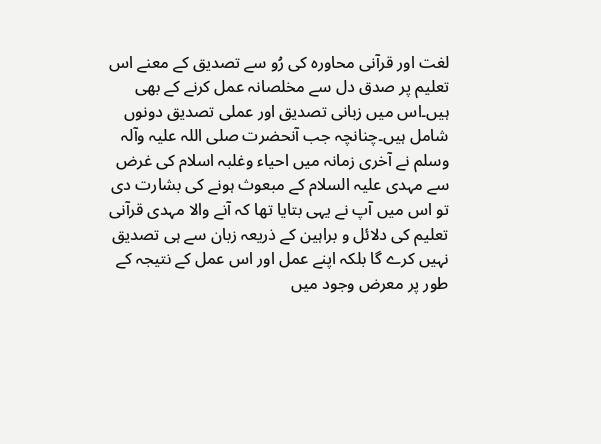لغت اور قرآنی محاورہ کی رُو سے تصدیق کے معنے اس تعلیم پر صدق دل سے مخلصانہ عمل کرنے کے بھی ہیں۔اس میں زبانی تصدیق اور عملی تصدیق دونوں شامل ہیں۔چنانچہ جب آنحضرت صلی اللہ علیہ وآلہ وسلم نے آخری زمانہ میں احیاء وغلبہ اسلام کی غرض سے مہدی علیہ السلام کے مبعوث ہونے کی بشارت دی تو اس میں آپ نے یہی بتایا تھا کہ آنے والا مہدی قرآنی تعلیم کی دلائل و براہین کے ذریعہ زبان سے ہی تصدیق نہیں کرے گا بلکہ اپنے عمل اور اس عمل کے نتیجہ کے طور پر معرض وجود میں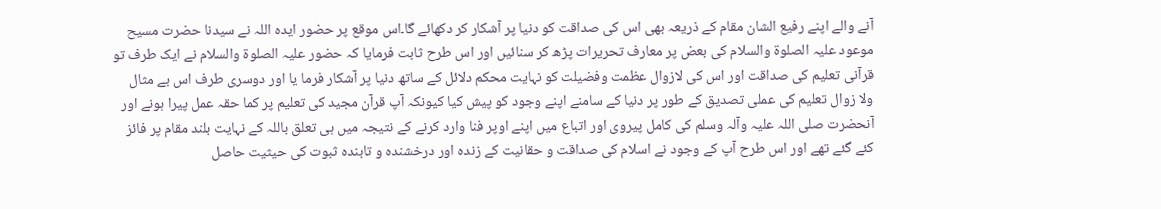آنے والے اپنے رفیع الشان مقام کے ذریعہ بھی اس کی صداقت کو دنیا پر آشکار کر دکھائے گا۔اس موقع پر حضور ایدہ اللہ نے سیدنا حضرت مسیح موعود علیہ الصلوۃ والسلام کی بعض پر معارف تحریرات پڑھ کر سنائیں اور اس طرح ثابت فرمایا کہ حضور علیہ الصلوۃ والسلام نے ایک طرف تو قرآنی تعلیم کی صداقت اور اس کی لازوال عظمت وفضیلت کو نہایت محکم دلائل کے ساتھ دنیا پر آشکار فرما یا اور دوسری طرف اس بے مثال ولا زوال تعلیم کی عملی تصدیق کے طور پر دنیا کے سامنے اپنے وجود کو پیش کیا کیونکہ آپ قرآن مجید کی تعلیم پر کما حقہ عمل پیرا ہونے اور آنحضرت صلی اللہ علیہ وآلہ وسلم کی کامل پیروی اور اتباع میں اپنے اوپر فنا وارد کرنے کے نتیجہ میں ہی تعلق باللہ کے نہایت بلند مقام پر فائز کئے گئے تھے اور اس طرح آپ کے وجود نے اسلام کی صداقت و حقانیت کے زندہ اور درخشندہ و تابندہ ثبوت کی حیثیت حاصل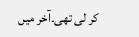کر لی تھی۔آخر میں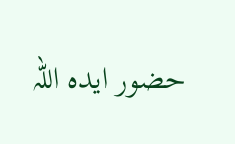حضور ایدہ اللہ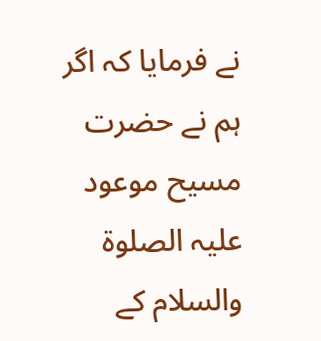نے فرمایا کہ اگر ہم نے حضرت مسیح موعود علیہ الصلوۃ والسلام کے